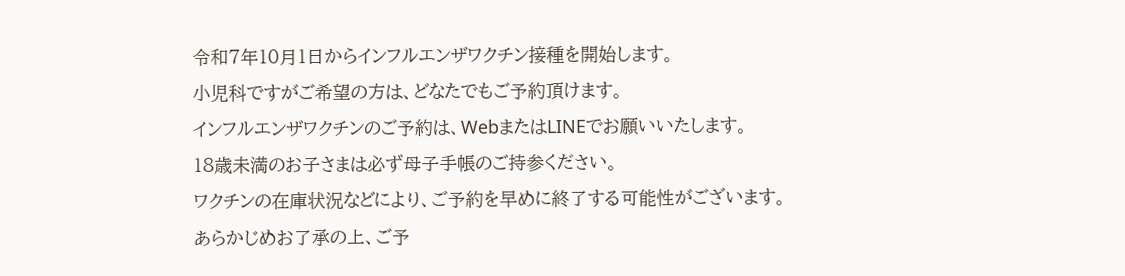令和7年10月1日からインフルエンザワクチン接種を開始します。
小児科ですがご希望の方は、どなたでもご予約頂けます。
インフルエンザワクチンのご予約は、WebまたはLINEでお願いいたします。
18歳未満のお子さまは必ず母子手帳のご持参ください。
ワクチンの在庫状況などにより、ご予約を早めに終了する可能性がございます。
あらかじめお了承の上、ご予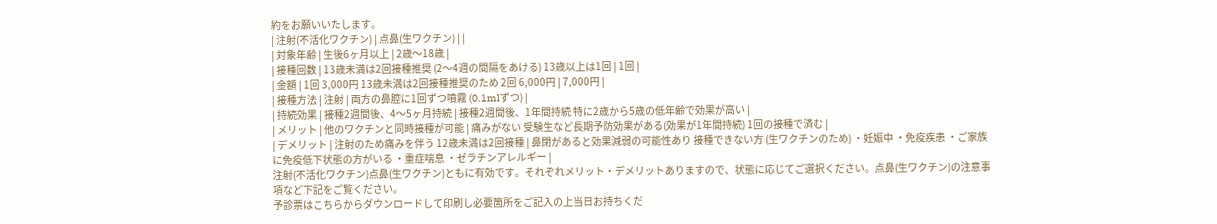約をお願いいたします。
| 注射(不活化ワクチン) | 点鼻(生ワクチン) | |
| 対象年齢 | 生後6ヶ月以上 | 2歳〜18歳 |
| 接種回数 | 13歳未満は2回接種推奨 (2〜4週の間隔をあける) 13歳以上は1回 | 1回 |
| 金額 | 1回 3,000円 13歳未満は2回接種推奨のため 2回 6,000円 | 7,000円 |
| 接種方法 | 注射 | 両方の鼻腔に1回ずつ噴霧 (0.1mlずつ) |
| 持続効果 | 接種2週間後、4〜5ヶ月持続 | 接種2週間後、1年間持続 特に2歳から5歳の低年齢で効果が高い |
| メリット | 他のワクチンと同時接種が可能 | 痛みがない 受験生など長期予防効果がある(効果が1年間持続) 1回の接種で済む |
| デメリット | 注射のため痛みを伴う 12歳未満は2回接種 | 鼻閉があると効果減弱の可能性あり 接種できない方 (生ワクチンのため) ・妊娠中 ・免疫疾患 ・ご家族に免疫低下状態の方がいる ・重症喘息 ・ゼラチンアレルギー |
注射(不活化ワクチン)点鼻(生ワクチン)ともに有効です。それぞれメリット・デメリットありますので、状態に応じてご選択ください。点鼻(生ワクチン)の注意事項など下記をご覧ください。
予診票はこちらからダウンロードして印刷し必要箇所をご記入の上当日お持ちくだ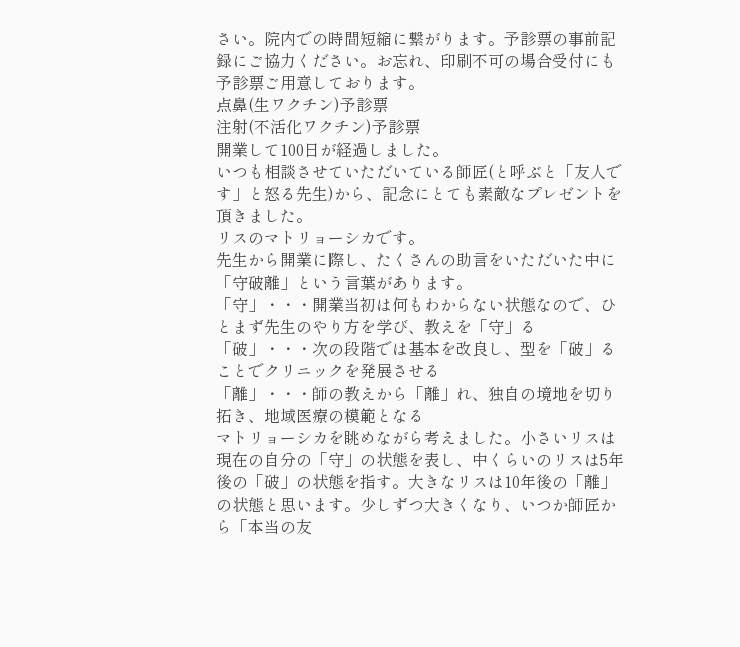さい。院内での時間短縮に繋がります。予診票の事前記録にご協力ください。お忘れ、印刷不可の場合受付にも予診票ご用意しております。
点鼻(生ワクチン)予診票
注射(不活化ワクチン)予診票
開業して100日が経過しました。
いつも相談させていただいている師匠(と呼ぶと「友人です」と怒る先生)から、記念にとても素敵なプレゼントを頂きました。
リスのマトリョーシカです。
先生から開業に際し、たくさんの助言をいただいた中に「守破離」という言葉があります。
「守」・・・開業当初は何もわからない状態なので、ひとまず先生のやり方を学び、教えを「守」る
「破」・・・次の段階では基本を改良し、型を「破」ることでクリニックを発展させる
「離」・・・師の教えから「離」れ、独自の境地を切り拓き、地域医療の模範となる
マトリョーシカを眺めながら考えました。小さいリスは現在の自分の「守」の状態を表し、中くらいのリスは5年後の「破」の状態を指す。大きなリスは10年後の「離」の状態と思います。少しずつ大きくなり、いつか師匠から「本当の友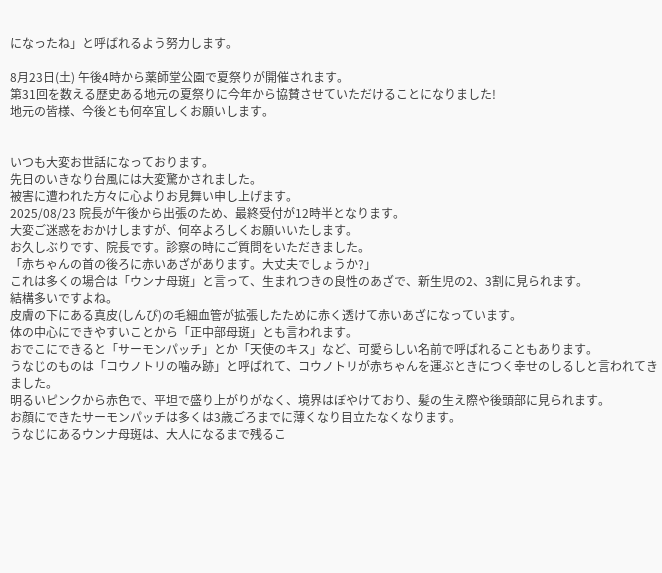になったね」と呼ばれるよう努力します。

8月23日(土) 午後4時から薬師堂公園で夏祭りが開催されます。
第31回を数える歴史ある地元の夏祭りに今年から協賛させていただけることになりました!
地元の皆様、今後とも何卒宜しくお願いします。


いつも大変お世話になっております。
先日のいきなり台風には大変驚かされました。
被害に遭われた方々に心よりお見舞い申し上げます。
2025/08/23 院長が午後から出張のため、最終受付が12時半となります。
大変ご迷惑をおかけしますが、何卒よろしくお願いいたします。
お久しぶりです、院長です。診察の時にご質問をいただきました。
「赤ちゃんの首の後ろに赤いあざがあります。大丈夫でしょうか?」
これは多くの場合は「ウンナ母斑」と言って、生まれつきの良性のあざで、新生児の2、3割に見られます。
結構多いですよね。
皮膚の下にある真皮(しんぴ)の毛細血管が拡張したために赤く透けて赤いあざになっています。
体の中心にできやすいことから「正中部母斑」とも言われます。
おでこにできると「サーモンパッチ」とか「天使のキス」など、可愛らしい名前で呼ばれることもあります。
うなじのものは「コウノトリの噛み跡」と呼ばれて、コウノトリが赤ちゃんを運ぶときにつく幸せのしるしと言われてきました。
明るいピンクから赤色で、平坦で盛り上がりがなく、境界はぼやけており、髪の生え際や後頭部に見られます。
お顔にできたサーモンパッチは多くは3歳ごろまでに薄くなり目立たなくなります。
うなじにあるウンナ母斑は、大人になるまで残るこ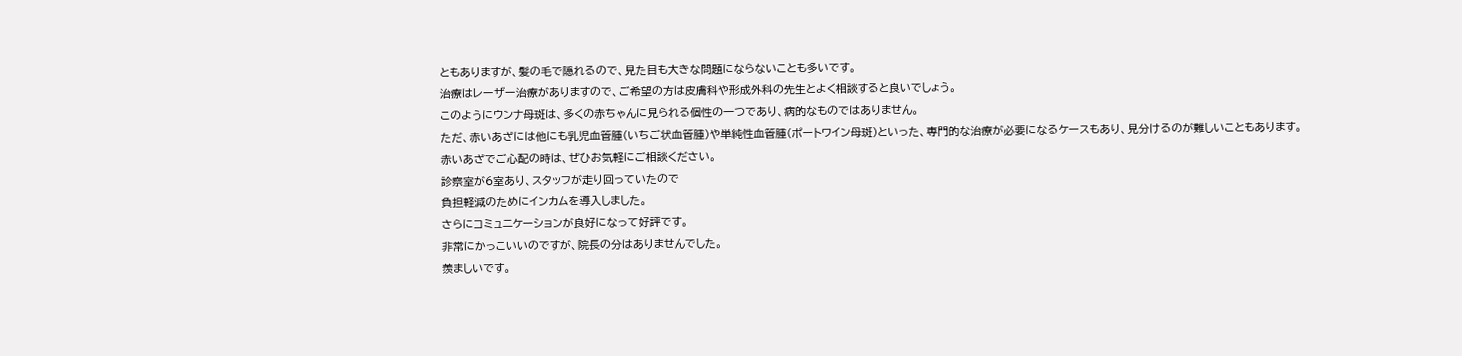ともありますが、髪の毛で隠れるので、見た目も大きな問題にならないことも多いです。
治療はレーザー治療がありますので、ご希望の方は皮膚科や形成外科の先生とよく相談すると良いでしょう。
このようにウンナ母斑は、多くの赤ちゃんに見られる個性の一つであり、病的なものではありません。
ただ、赤いあざには他にも乳児血管腫(いちご状血管腫)や単純性血管腫(ポートワイン母斑)といった、専門的な治療が必要になるケースもあり、見分けるのが難しいこともあります。
赤いあざでご心配の時は、ぜひお気軽にご相談ください。
診察室が6室あり、スタッフが走り回っていたので
負担軽減のためにインカムを導入しました。
さらにコミュニケーションが良好になって好評です。
非常にかっこいいのですが、院長の分はありませんでした。
羨ましいです。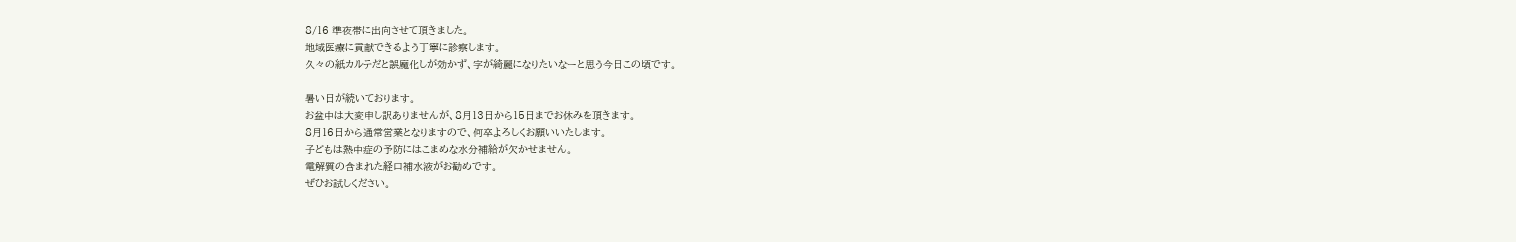8/16 準夜帯に出向させて頂きました。
地域医療に貢献できるよう丁寧に診察します。
久々の紙カルテだと誤魔化しが効かず、字が綺麗になりたいなーと思う今日この頃です。

暑い日が続いております。
お盆中は大変申し訳ありませんが、8月13日から15日までお休みを頂きます。
8月16日から通常営業となりますので、何卒よろしくお願いいたします。
子どもは熱中症の予防にはこまめな水分補給が欠かせません。
電解質の含まれた経口補水液がお勧めです。
ぜひお試しください。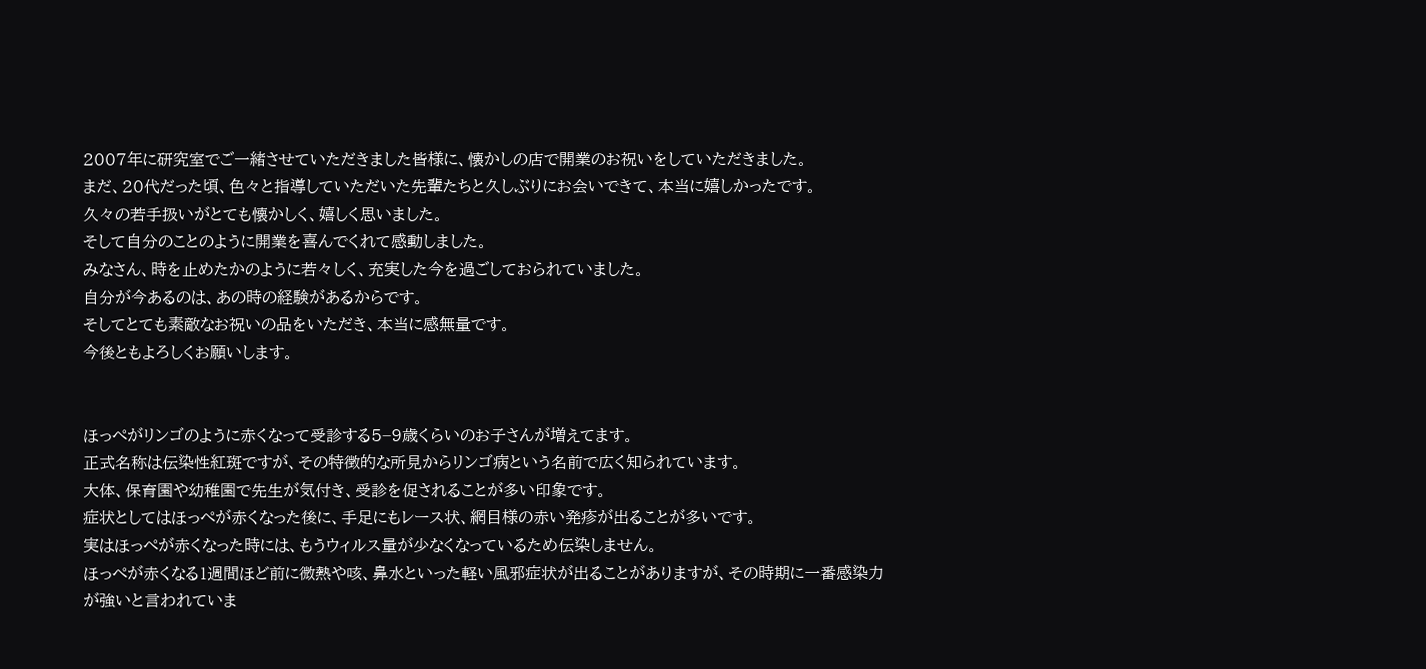2007年に研究室でご一緒させていただきました皆様に、懐かしの店で開業のお祝いをしていただきました。
まだ、20代だった頃、色々と指導していただいた先輩たちと久しぶりにお会いできて、本当に嬉しかったです。
久々の若手扱いがとても懐かしく、嬉しく思いました。
そして自分のことのように開業を喜んでくれて感動しました。
みなさん、時を止めたかのように若々しく、充実した今を過ごしておられていました。
自分が今あるのは、あの時の経験があるからです。
そしてとても素敵なお祝いの品をいただき、本当に感無量です。
今後ともよろしくお願いします。


ほっぺがリンゴのように赤くなって受診する5−9歳くらいのお子さんが増えてます。
正式名称は伝染性紅斑ですが、その特徴的な所見からリンゴ病という名前で広く知られています。
大体、保育園や幼稚園で先生が気付き、受診を促されることが多い印象です。
症状としてはほっぺが赤くなった後に、手足にもレース状、網目様の赤い発疹が出ることが多いです。
実はほっぺが赤くなった時には、もうウィルス量が少なくなっているため伝染しません。
ほっぺが赤くなる1週間ほど前に微熱や咳、鼻水といった軽い風邪症状が出ることがありますが、その時期に一番感染力が強いと言われていま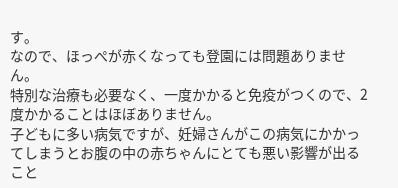す。
なので、ほっぺが赤くなっても登園には問題ありません。
特別な治療も必要なく、一度かかると免疫がつくので、2度かかることはほぼありません。
子どもに多い病気ですが、妊婦さんがこの病気にかかってしまうとお腹の中の赤ちゃんにとても悪い影響が出ること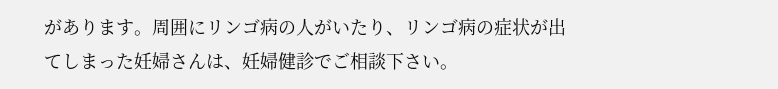があります。周囲にリンゴ病の人がいたり、リンゴ病の症状が出てしまった妊婦さんは、妊婦健診でご相談下さい。